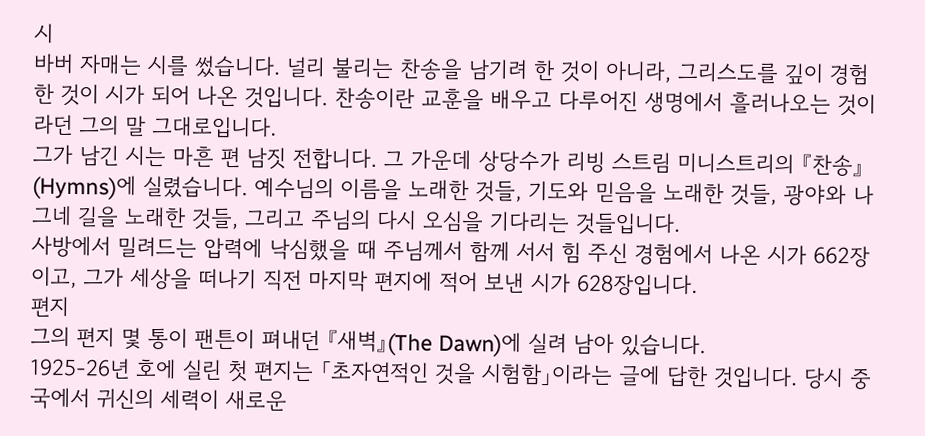시
바버 자매는 시를 썼습니다. 널리 불리는 찬송을 남기려 한 것이 아니라, 그리스도를 깊이 경험한 것이 시가 되어 나온 것입니다. 찬송이란 교훈을 배우고 다루어진 생명에서 흘러나오는 것이라던 그의 말 그대로입니다.
그가 남긴 시는 마흔 편 남짓 전합니다. 그 가운데 상당수가 리빙 스트림 미니스트리의 『찬송』(Hymns)에 실렸습니다. 예수님의 이름을 노래한 것들, 기도와 믿음을 노래한 것들, 광야와 나그네 길을 노래한 것들, 그리고 주님의 다시 오심을 기다리는 것들입니다.
사방에서 밀려드는 압력에 낙심했을 때 주님께서 함께 서서 힘 주신 경험에서 나온 시가 662장이고, 그가 세상을 떠나기 직전 마지막 편지에 적어 보낸 시가 628장입니다.
편지
그의 편지 몇 통이 팬튼이 펴내던 『새벽』(The Dawn)에 실려 남아 있습니다.
1925-26년 호에 실린 첫 편지는 「초자연적인 것을 시험함」이라는 글에 답한 것입니다. 당시 중국에서 귀신의 세력이 새로운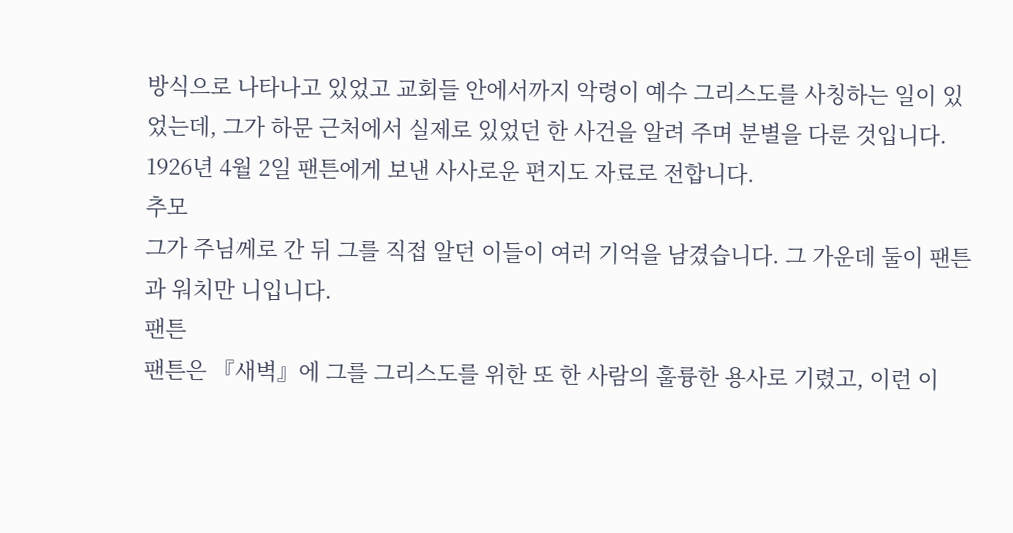방식으로 나타나고 있었고 교회들 안에서까지 악령이 예수 그리스도를 사칭하는 일이 있었는데, 그가 하문 근처에서 실제로 있었던 한 사건을 알려 주며 분별을 다룬 것입니다.
1926년 4월 2일 팬튼에게 보낸 사사로운 편지도 자료로 전합니다.
추모
그가 주님께로 간 뒤 그를 직접 알던 이들이 여러 기억을 남겼습니다. 그 가운데 둘이 팬튼과 워치만 니입니다.
팬튼
팬튼은 『새벽』에 그를 그리스도를 위한 또 한 사람의 훌륭한 용사로 기렸고, 이런 이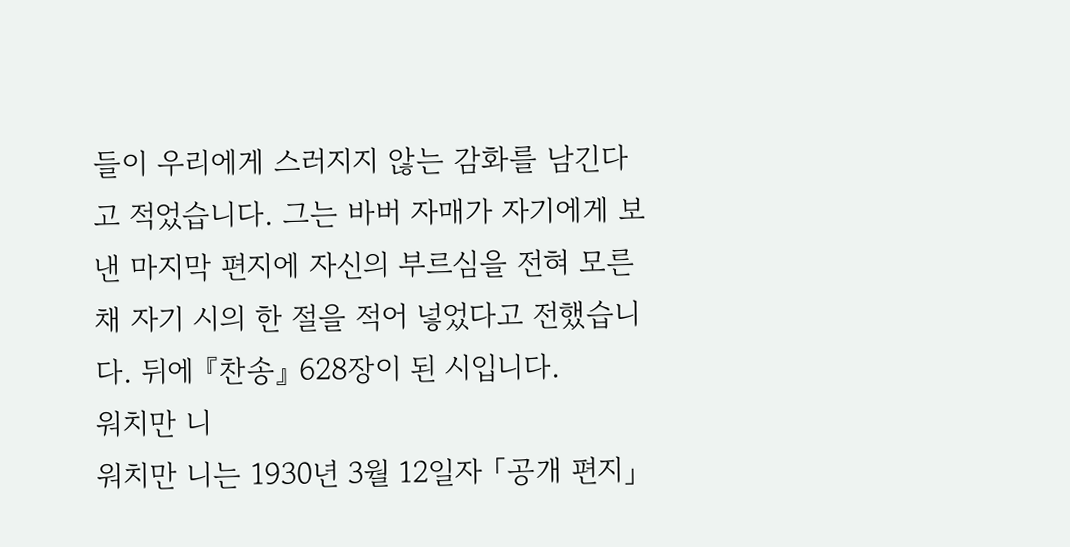들이 우리에게 스러지지 않는 감화를 남긴다고 적었습니다. 그는 바버 자매가 자기에게 보낸 마지막 편지에 자신의 부르심을 전혀 모른 채 자기 시의 한 절을 적어 넣었다고 전했습니다. 뒤에 『찬송』 628장이 된 시입니다.
워치만 니
워치만 니는 1930년 3월 12일자 「공개 편지」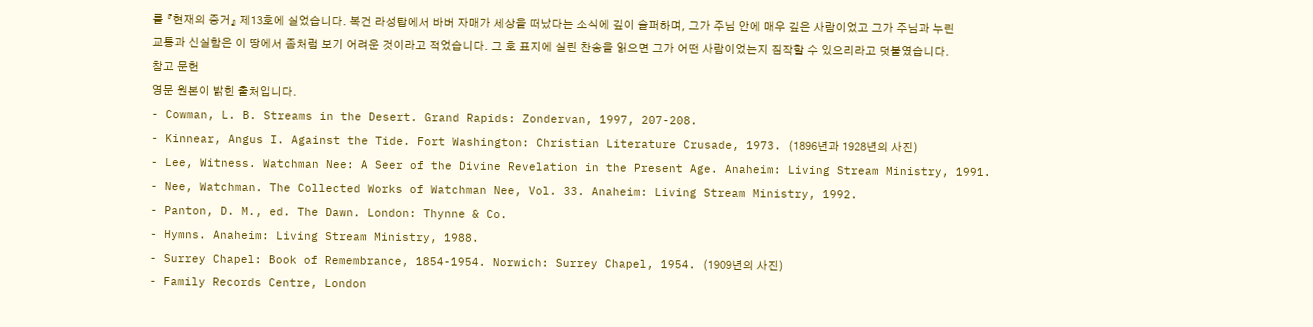를 『현재의 증거』 제13호에 실었습니다. 복건 라성탑에서 바버 자매가 세상을 떠났다는 소식에 깊이 슬퍼하며, 그가 주님 안에 매우 깊은 사람이었고 그가 주님과 누린 교통과 신실함은 이 땅에서 좀처럼 보기 어려운 것이라고 적었습니다. 그 호 표지에 실린 찬송을 읽으면 그가 어떤 사람이었는지 짐작할 수 있으리라고 덧붙였습니다.
참고 문헌
영문 원본이 밝힌 출처입니다.
- Cowman, L. B. Streams in the Desert. Grand Rapids: Zondervan, 1997, 207-208.
- Kinnear, Angus I. Against the Tide. Fort Washington: Christian Literature Crusade, 1973. (1896년과 1928년의 사진)
- Lee, Witness. Watchman Nee: A Seer of the Divine Revelation in the Present Age. Anaheim: Living Stream Ministry, 1991.
- Nee, Watchman. The Collected Works of Watchman Nee, Vol. 33. Anaheim: Living Stream Ministry, 1992.
- Panton, D. M., ed. The Dawn. London: Thynne & Co.
- Hymns. Anaheim: Living Stream Ministry, 1988.
- Surrey Chapel: Book of Remembrance, 1854-1954. Norwich: Surrey Chapel, 1954. (1909년의 사진)
- Family Records Centre, London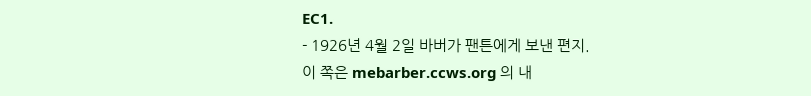EC1.
- 1926년 4월 2일 바버가 팬튼에게 보낸 편지.
이 쪽은 mebarber.ccws.org 의 내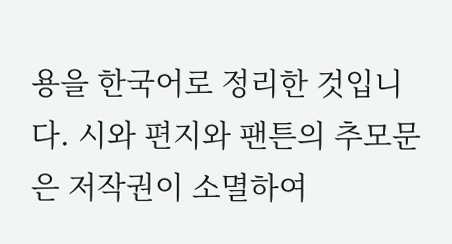용을 한국어로 정리한 것입니다. 시와 편지와 팬튼의 추모문은 저작권이 소멸하여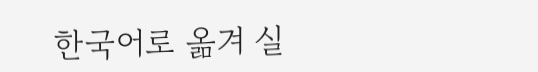한국어로 옮겨 실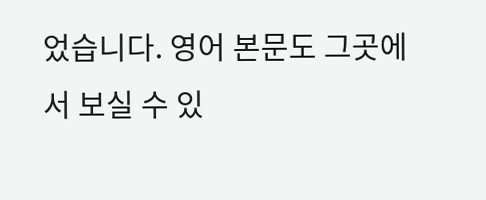었습니다. 영어 본문도 그곳에서 보실 수 있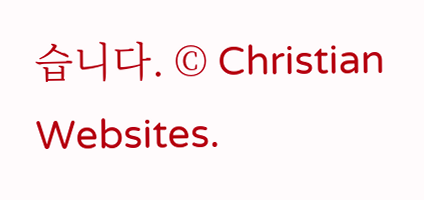습니다. © Christian Websites.